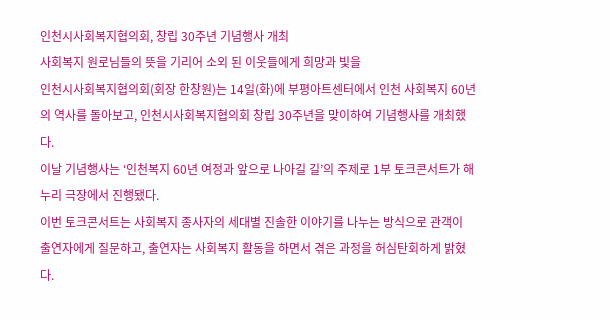인천시사회복지협의회, 창립 30주년 기념행사 개최
사회복지 원로님들의 뜻을 기리어 소외 된 이웃들에게 희망과 빛을
인천시사회복지협의회(회장 한창원)는 14일(화)에 부평아트센터에서 인천 사회복지 60년의 역사를 돌아보고, 인천시사회복지협의회 창립 30주년을 맞이하여 기념행사를 개최했다.
이날 기념행사는 ‘인천복지 60년 여정과 앞으로 나아길 길’의 주제로 1부 토크콘서트가 해누리 극장에서 진행됐다.
이번 토크콘서트는 사회복지 종사자의 세대별 진솔한 이야기를 나누는 방식으로 관객이 출연자에게 질문하고, 출연자는 사회복지 활동을 하면서 겪은 과정을 허심탄회하게 밝혔다.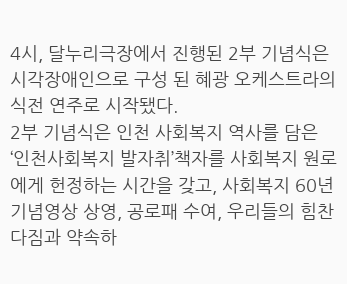4시, 달누리극장에서 진행된 2부 기념식은 시각장애인으로 구성 된 혜광 오케스트라의 식전 연주로 시작됐다.
2부 기념식은 인천 사회복지 역사를 담은 ‘인천사회복지 발자취’책자를 사회복지 원로에게 헌정하는 시간을 갖고, 사회복지 60년 기념영상 상영, 공로패 수여, 우리들의 힘찬 다짐과 약속하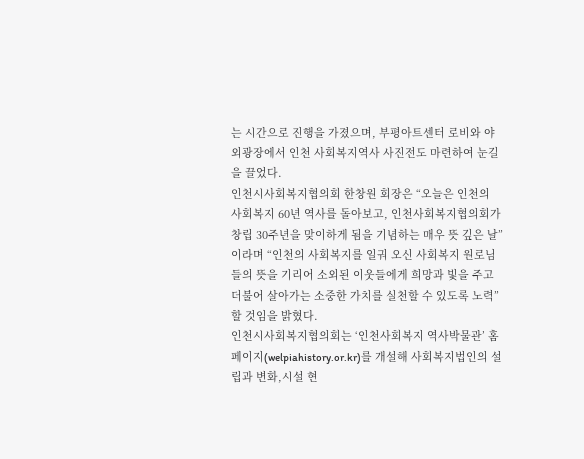는 시간으로 진행을 가졌으며, 부평아트센터 로비와 야외광장에서 인천 사회복지역사 사진전도 마련하여 눈길을 끌었다.
인천시사회복지협의회 한창원 회장은 “오늘은 인천의 사회복지 60년 역사를 돌아보고, 인천사회복지협의회가 창립 30주년을 맞이하게 됨을 기념하는 매우 뜻 깊은 날”이라며 “인천의 사회복지를 일궈 오신 사회복지 원로님들의 뜻을 기리어 소외된 이웃들에게 희망과 빛을 주고 더불어 살아가는 소중한 가치를 실천할 수 있도록 노력” 할 것임을 밝혔다.
인천시사회복지협의회는 ‘인천사회복지 역사박물관’ 홈페이지(welpiahistory.or.kr)를 개설해 사회복지법인의 설립과 변화,시설 현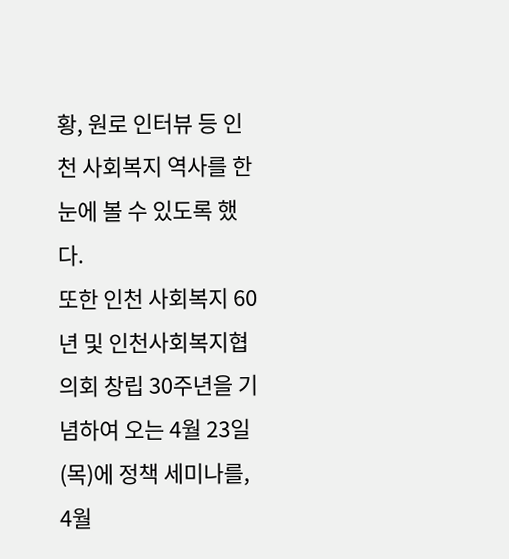황, 원로 인터뷰 등 인천 사회복지 역사를 한 눈에 볼 수 있도록 했다.
또한 인천 사회복지 60년 및 인천사회복지협의회 창립 30주년을 기념하여 오는 4월 23일(목)에 정책 세미나를, 4월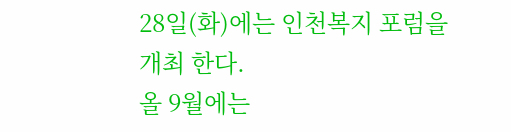28일(화)에는 인천복지 포럼을 개최 한다.
올 9월에는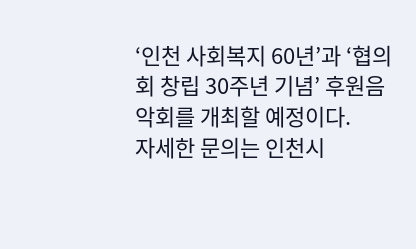‘인천 사회복지 60년’과 ‘협의회 창립 30주년 기념’ 후원음악회를 개최할 예정이다.
자세한 문의는 인천시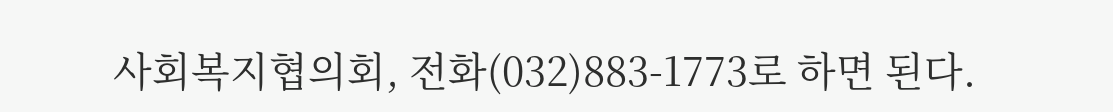사회복지협의회, 전화(032)883-1773로 하면 된다.